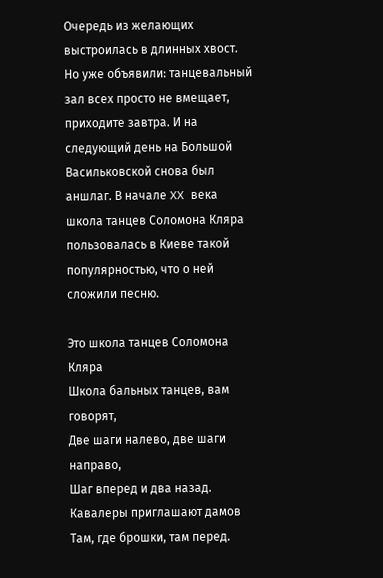Очередь из желающих выстроилась в длинных хвост. Но уже объявили: танцевальный зал всех просто не вмещает, приходите завтра. И на следующий день на Большой Васильковской снова был аншлаг. В начале XX века школа танцев Соломона Кляра пользовалась в Киеве такой популярностью, что о ней сложили песню.

Это школа танцев Соломона Кляра
Школа бальных танцев, вам говорят,
Две шаги налево, две шаги направо,
Шаг вперед и два назад.
Кавалеры приглашают дамов
Там, где брошки, там перед.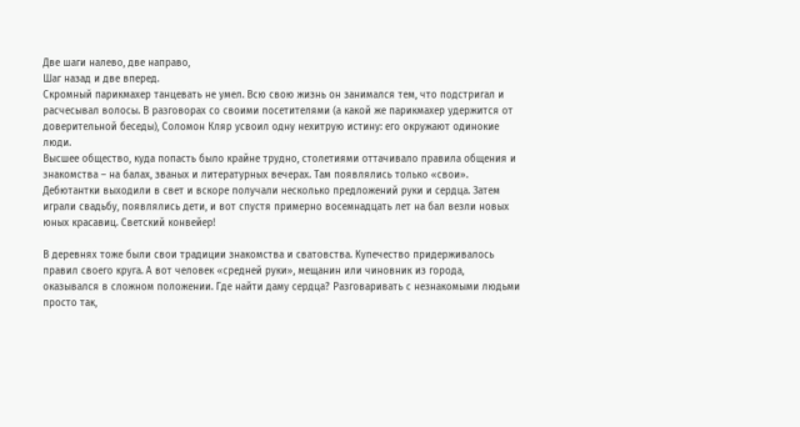Две шаги налево, две направо,
Шаг назад и две вперед.
Скромный парикмахер танцевать не умел. Всю свою жизнь он занимался тем, что подстригал и расчесывал волосы. В разговорах со своими посетителями (а какой же парикмахер удержится от доверительной беседы), Соломон Кляр усвоил одну нехитрую истину: его окружают одинокие люди.
Высшее общество, куда попасть было крайне трудно, столетиями оттачивало правила общения и знакомства – на балах, званых и литературных вечерах. Там появлялись только «свои». Дебютантки выходили в свет и вскоре получали несколько предложений руки и сердца. Затем играли свадьбу, появлялись дети, и вот спустя примерно восемнадцать лет на бал везли новых юных красавиц. Светский конвейер!

В деревнях тоже были свои традиции знакомства и сватовства. Купечество придерживалось правил своего круга. А вот человек «средней руки», мещанин или чиновник из города, оказывался в сложном положении. Где найти даму сердца? Разговаривать с незнакомыми людьми просто так,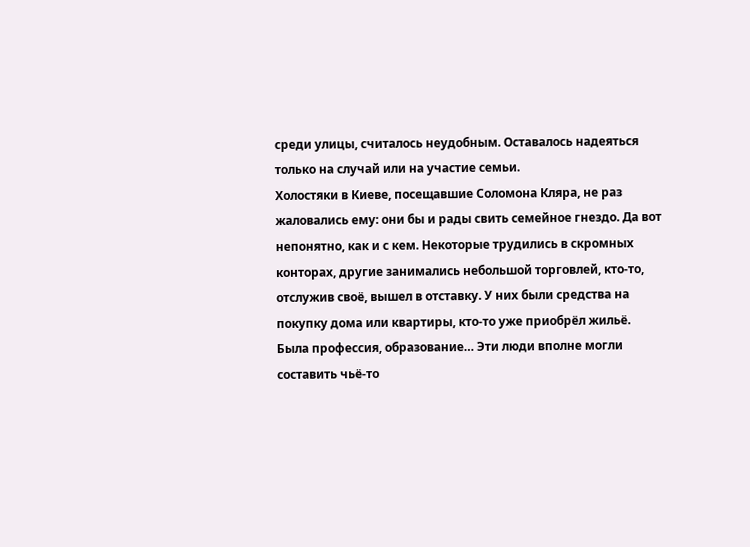среди улицы, считалось неудобным. Оставалось надеяться только на случай или на участие семьи.
Холостяки в Киеве, посещавшие Соломона Кляра, не раз жаловались ему: они бы и рады свить семейное гнездо. Да вот непонятно, как и с кем. Некоторые трудились в скромных конторах, другие занимались небольшой торговлей, кто-то, отслужив своё, вышел в отставку. У них были средства на покупку дома или квартиры, кто-то уже приобрёл жильё.
Была профессия, образование… Эти люди вполне могли составить чьё-то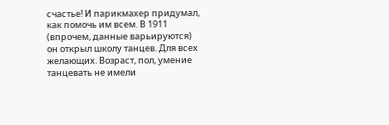счастье! И парикмахер придумал, как помочь им всем. В 1911 (впрочем, данные варьируются) он открыл школу танцев. Для всех желающих. Возраст, пол, умение танцевать не имели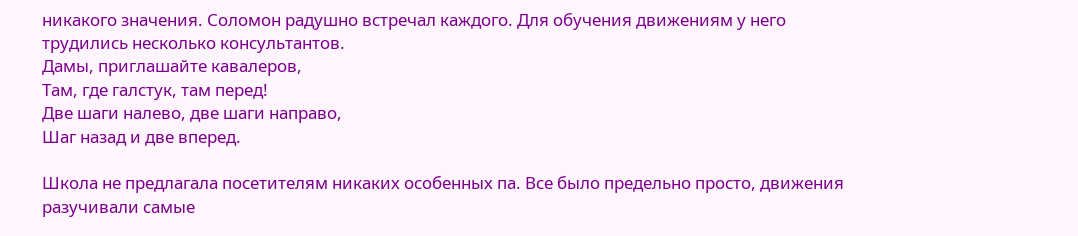никакого значения. Соломон радушно встречал каждого. Для обучения движениям у него трудились несколько консультантов.
Дамы, приглашайте кавалеров,
Там, где галстук, там перед!
Две шаги налево, две шаги направо,
Шаг назад и две вперед.

Школа не предлагала посетителям никаких особенных па. Все было предельно просто, движения разучивали самые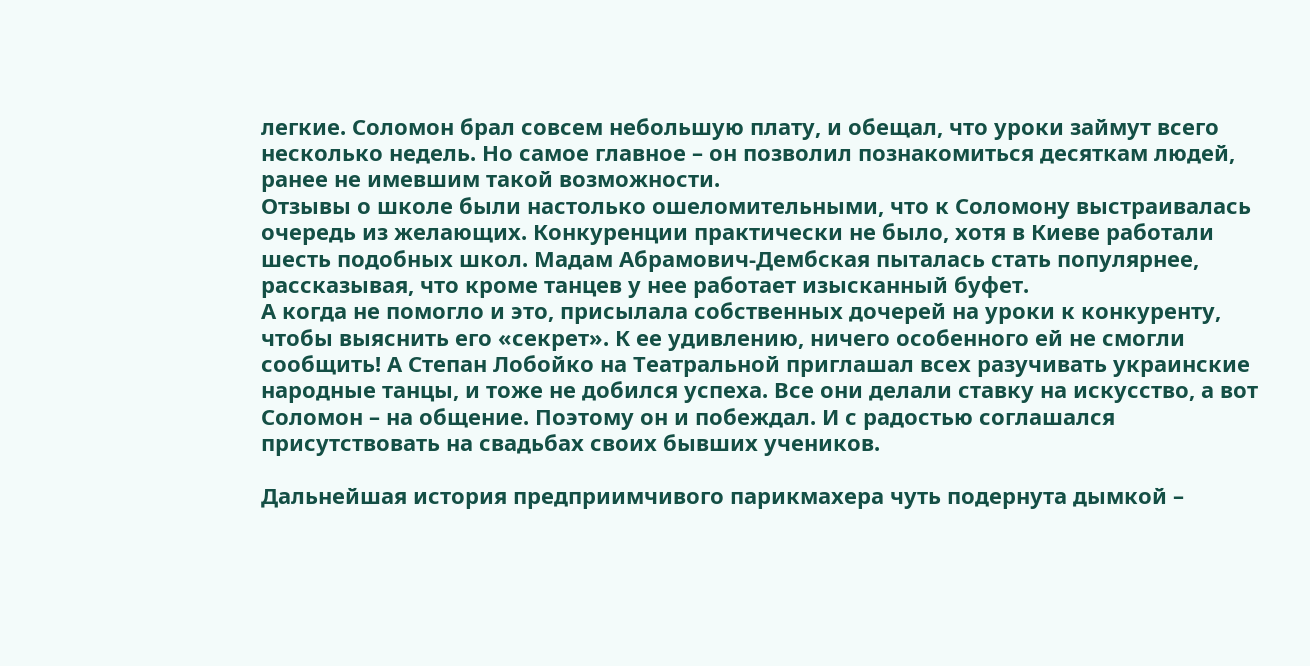легкие. Соломон брал совсем небольшую плату, и обещал, что уроки займут всего несколько недель. Но самое главное – он позволил познакомиться десяткам людей, ранее не имевшим такой возможности.
Отзывы о школе были настолько ошеломительными, что к Соломону выстраивалась очередь из желающих. Конкуренции практически не было, хотя в Киеве работали шесть подобных школ. Мадам Абрамович-Дембская пыталась стать популярнее, рассказывая, что кроме танцев у нее работает изысканный буфет.
А когда не помогло и это, присылала собственных дочерей на уроки к конкуренту, чтобы выяснить его «секрет». К ее удивлению, ничего особенного ей не смогли сообщить! А Степан Лобойко на Театральной приглашал всех разучивать украинские народные танцы, и тоже не добился успеха. Все они делали ставку на искусство, а вот Соломон – на общение. Поэтому он и побеждал. И с радостью соглашался присутствовать на свадьбах своих бывших учеников.

Дальнейшая история предприимчивого парикмахера чуть подернута дымкой –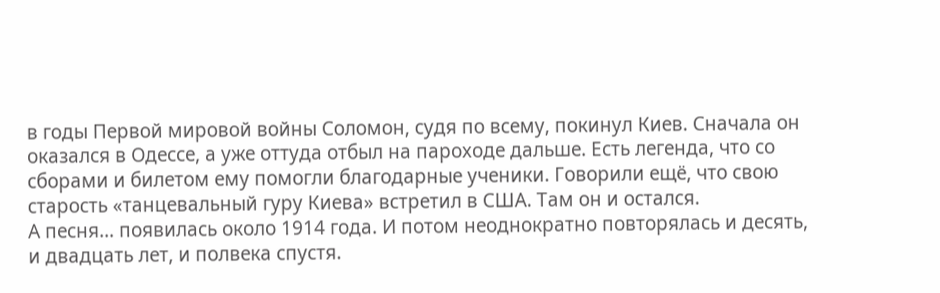в годы Первой мировой войны Соломон, судя по всему, покинул Киев. Сначала он оказался в Одессе, а уже оттуда отбыл на пароходе дальше. Есть легенда, что со сборами и билетом ему помогли благодарные ученики. Говорили ещё, что свою старость «танцевальный гуру Киева» встретил в США. Там он и остался.
А песня… появилась около 1914 года. И потом неоднократно повторялась и десять, и двадцать лет, и полвека спустя.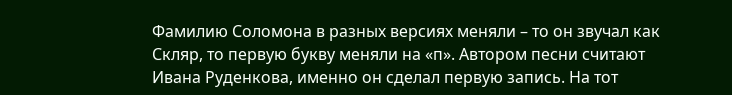Фамилию Соломона в разных версиях меняли – то он звучал как Скляр, то первую букву меняли на «п». Автором песни считают Ивана Руденкова, именно он сделал первую запись. На тот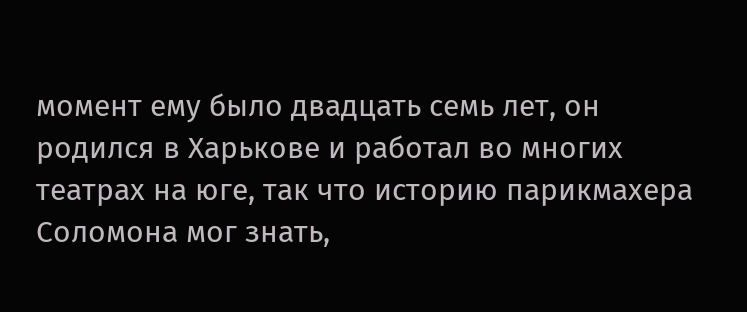момент ему было двадцать семь лет, он родился в Харькове и работал во многих театрах на юге, так что историю парикмахера Соломона мог знать,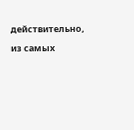действительно, из самых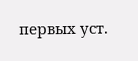первых уст.